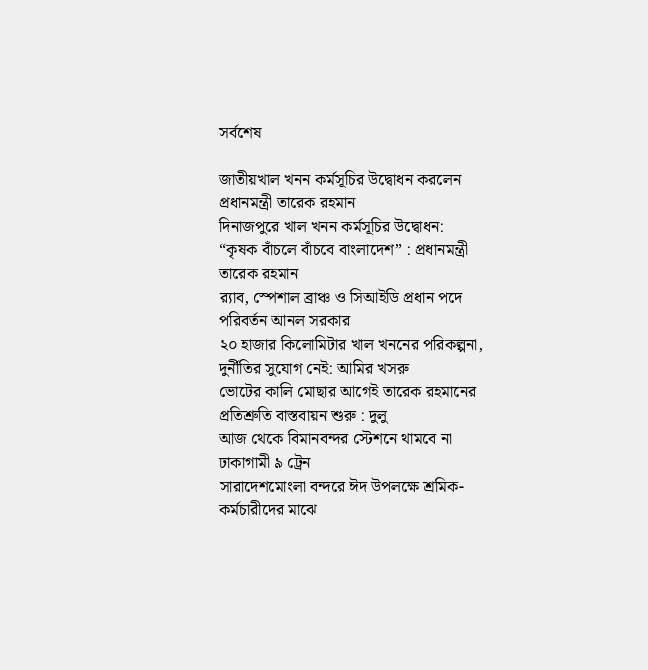সর্বশেষ

জাতীয়খাল খনন কর্মসূচির উদ্বোধন করলেন প্রধানমন্ত্রী তারেক রহমান
দিনাজপুরে খাল খনন কর্মসূচির উদ্বোধন: “কৃষক বাঁচলে বাঁচবে বাংলাদেশ” : প্রধানমন্ত্রী তারেক রহমান
র‌্যাব, স্পেশাল ব্রাঞ্চ ও সিআইডি প্রধান পদে পরিবর্তন আনল সরকার
২০ হাজার কিলোমিটার খাল খননের পরিকল্পনা, দুর্নীতির সুযোগ নেই: আমির খসরু
ভোটের কালি মোছার আগেই তারেক রহমানের প্রতিশ্রুতি বাস্তবায়ন শুরু : দুলু
আজ থেকে বিমানবন্দর স্টেশনে থামবে না ঢাকাগামী ৯ ট্রেন
সারাদেশমোংলা বন্দরে ঈদ উপলক্ষে শ্রমিক-কর্মচারীদের মাঝে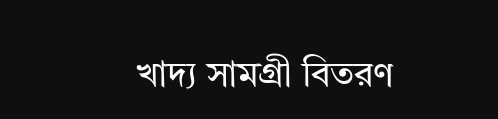খাদ্য সামগ্রী বিতরণ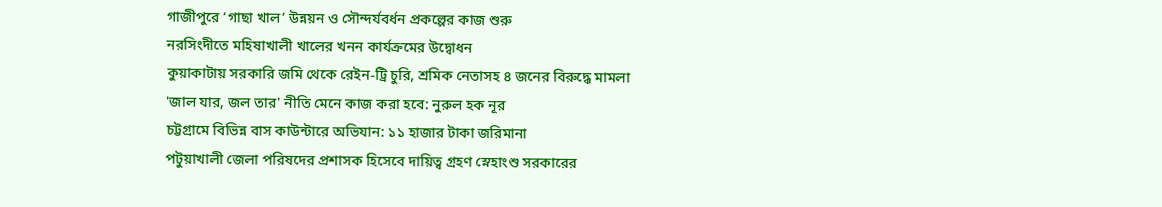গাজীপুরে ‘গাছা খাল’ উন্নয়ন ও সৌন্দর্যবর্ধন প্রকল্পের কাজ শুরু
নরসিংদীতে মহিষাখালী খালের খনন কার্যক্রমের উদ্বোধন
কুয়াকাটায় সরকারি জমি থেকে রেইন-ট্রি চুরি, শ্রমিক নেতাসহ ৪ জনের বিরুদ্ধে মামলা
'জাল যার, জল তার' নীতি মেনে কাজ করা হবে: নুরুল হক নূর
চট্টগ্রামে বিভিন্ন বাস কাউন্টারে অভিযান: ১১ হাজার টাকা জরিমানা
পটুয়াখালী জেলা পরিষদের প্রশাসক হিসেবে দায়িত্ব গ্রহণ স্নেহাংশু সরকারের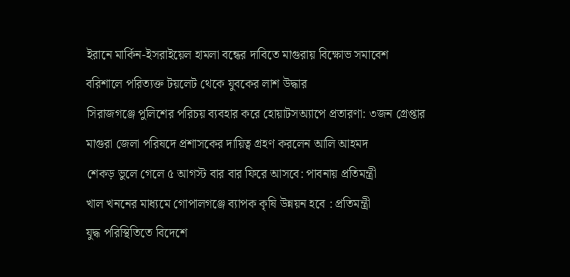ইরানে মার্কিন-ইসরাইয়েল হামলা বন্ধের দাবিতে মাগুরায় বিক্ষোভ সমাবেশ
বরিশালে পরিত্যক্ত টয়লেট থেকে যুবকের লাশ উদ্ধার
সিরাজগঞ্জে পুলিশের পরিচয় ব্যবহার করে হোয়াটসঅ্যাপে প্রতারণা: ৩জন গ্রেপ্তার
মাগুরা জেলা পরিষদে প্রশাসকের দায়িত্ব গ্রহণ করলেন আলি আহমদ
শেকড় ভুলে গেলে ৫ আগস্ট বার বার ফিরে আসবে: পাবনায় প্রতিমন্ত্রী
খাল খননের মাধ্যমে গোপালগঞ্জে ব্যাপক কৃষি উন্নয়ন হবে : প্রতিমন্ত্রী
যুদ্ধ পরিস্থিতিতে বিদেশে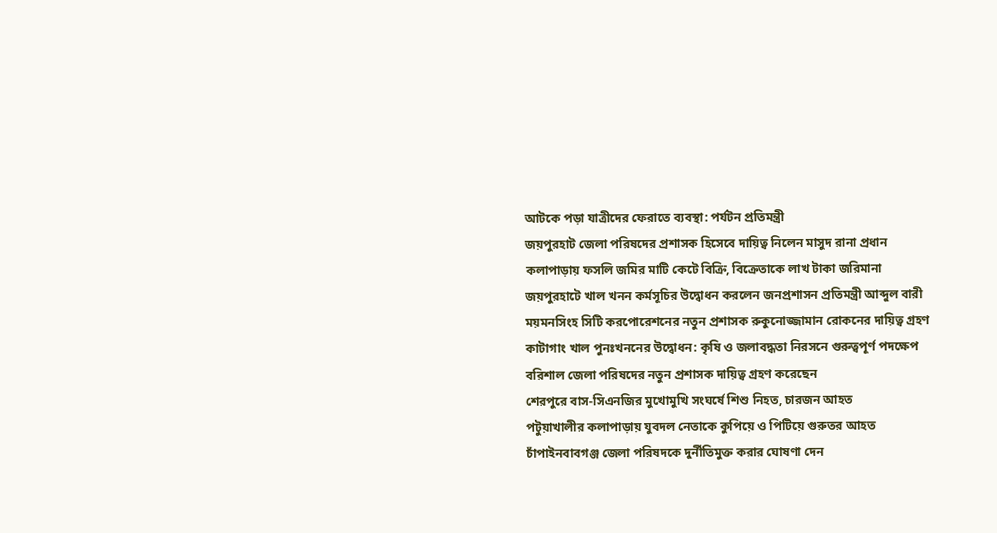আটকে পড়া যাত্রীদের ফেরাতে ব্যবস্থা: পর্যটন প্রতিমন্ত্রী
জয়পুরহাট জেলা পরিষদের প্রশাসক হিসেবে দায়িত্ব নিলেন মাসুদ রানা প্রধান
কলাপাড়ায় ফসলি জমির মাটি কেটে বিক্রি, বিক্রেতাকে লাখ টাকা জরিমানা
জয়পুরহাটে খাল খনন কর্মসূচির উদ্বোধন করলেন জনপ্রশাসন প্রতিমন্ত্রী আব্দুল বারী
ময়মনসিংহ সিটি করপোরেশনের নতুন প্রশাসক রুকুনোজ্জামান রোকনের দায়িত্ব গ্রহণ
কাটাগাং খাল পুনঃখননের উদ্বোধন: কৃষি ও জলাবদ্ধতা নিরসনে গুরুত্বপূর্ণ পদক্ষেপ
বরিশাল জেলা পরিষদের নতুন প্রশাসক দায়িত্ব গ্রহণ করেছেন
শেরপুরে বাস-সিএনজির মুখোমুখি সংঘর্ষে শিশু নিহত, চারজন আহত
পটুয়াখালীর কলাপাড়ায় যুবদল নেতাকে কুপিয়ে ও পিটিয়ে গুরুতর আহত
চাঁপাইনবাবগঞ্জ জেলা পরিষদকে দুর্নীতিমুক্ত করার ঘোষণা দেন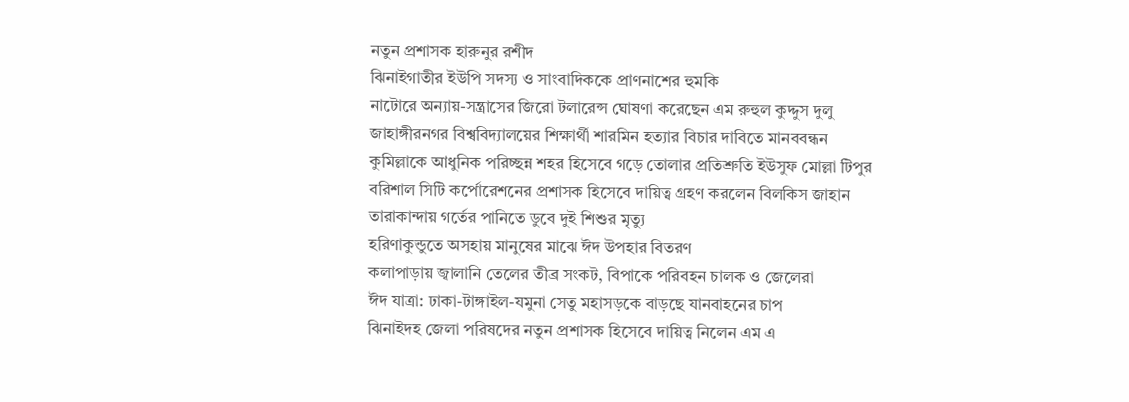নতুন প্রশাসক হারুনুর রশীদ
ঝিনাইগাতীর ইউপি সদস্য ও সাংবাদিককে প্রাণনাশের হুমকি
নাটোরে অন্যায়-সন্ত্রাসের জিরো টলারেন্স ঘোষণা করেছেন এম রুহুল কুদ্দুস দুলু
জাহাঙ্গীরনগর বিশ্ববিদ্যালয়ের শিক্ষার্থী শারমিন হত্যার বিচার দাবিতে মানববন্ধন
কুমিল্লাকে আধুনিক পরিচ্ছন্ন শহর হিসেবে গড়ে তোলার প্রতিশ্রুতি ইউসুফ মোল্লা টিপুর
বরিশাল সিটি কর্পোরেশনের প্রশাসক হিসেবে দায়িত্ব গ্রহণ করলেন বিলকিস জাহান
তারাকান্দায় গর্তের পানিতে ডুবে দুই শিশুর মৃত্যু
হরিণাকুন্ডুতে অসহায় মানুষের মাঝে ঈদ উপহার বিতরণ
কলাপাড়ায় জ্বালানি তেলের তীব্র সংকট, বিপাকে পরিবহন চালক ও জেলেরা
ঈদ যাত্রা: ঢাকা-টাঙ্গাইল-যমুনা সেতু মহাসড়কে বাড়ছে যানবাহনের চাপ
ঝিনাইদহ জেলা পরিষদের নতুন প্রশাসক হিসেবে দায়িত্ব নিলেন এম এ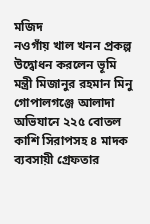মজিদ
নওগাঁয় খাল খনন প্রকল্প উদ্বোধন করলেন ভূমি মন্ত্রী মিজানুর রহমান মিনু
গোপালগঞ্জে আলাদা অভিযানে ২২৫ বোতল কাশি সিরাপসহ ৪ মাদক ব্যবসায়ী গ্রেফতার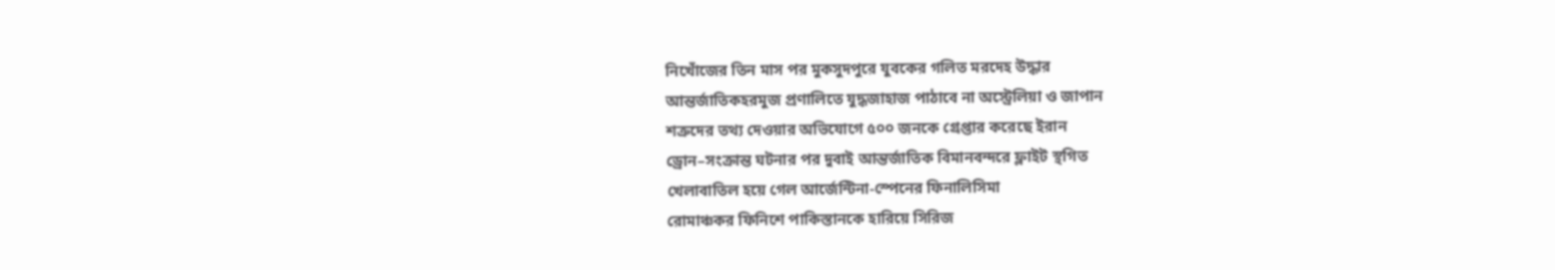নিখোঁজের তিন মাস পর মুকসুদপুরে যুবকের গলিত মরদেহ উদ্ধার
আন্তর্জাতিকহরমুজ প্রণালিতে যুদ্ধজাহাজ পাঠাবে না অস্ট্রেলিয়া ও জাপান
শত্রুদের তথ্য দেওয়ার অভিযোগে ৫০০ জনকে গ্রেপ্তার করেছে ইরান
ড্রোন–সংক্রান্ত ঘটনার পর দুবাই আন্তর্জাতিক বিমানবন্দরে ফ্লাইট স্থগিত
খেলাবাতিল হয়ে গেল আর্জেন্টিনা-স্পেনের ফিনালিসিমা
রোমাঞ্চকর ফিনিশে পাকিস্তানকে হারিয়ে সিরিজ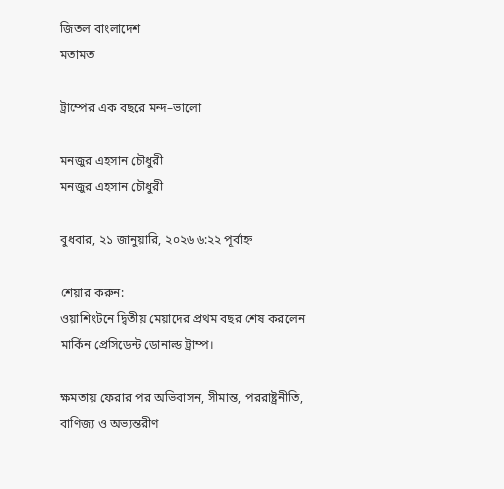জিতল বাংলাদেশ
মতামত

ট্রাম্পের এক বছরে মন্দ–ভালো

মনজুর এহসান চৌধুরী
মনজুর এহসান চৌধুরী

বুধবার, ২১ জানুয়ারি, ২০২৬ ৬:২২ পূর্বাহ্ন

শেয়ার করুন:
ওয়াশিংটনে দ্বিতীয় মেয়াদের প্রথম বছর শেষ করলেন মার্কিন প্রেসিডেন্ট ডোনাল্ড ট্রাম্প।

ক্ষমতায় ফেরার পর অভিবাসন, সীমান্ত, পররাষ্ট্রনীতি, বাণিজ্য ও অভ্যন্তরীণ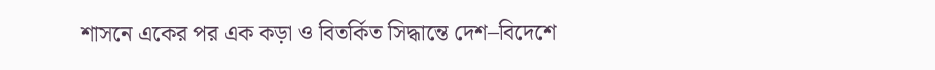শাসনে একের পর এক কড়া ও বিতর্কিত সিদ্ধান্তে দেশ–বিদেশে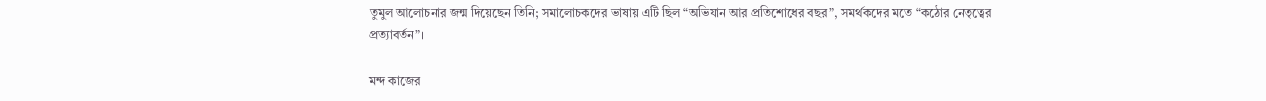তুমুল আলোচনার জন্ম দিয়েছেন তিনি; সমালোচকদের ভাষায় এটি ছিল “অভিযান আর প্রতিশোধের বছর”, সমর্থকদের মতে “কঠোর নেতৃত্বের প্রত্যাবর্তন”।

মন্দ কাজের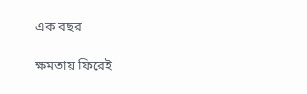এক বছর

ক্ষমতায় ফিরেই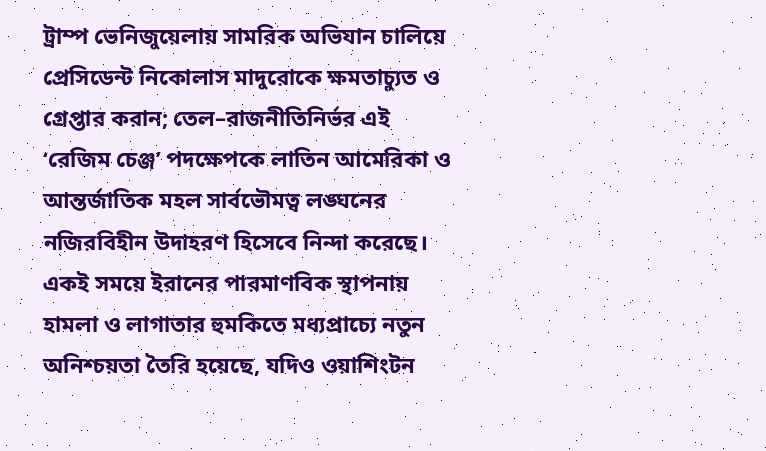ট্রাম্প ভেনিজুয়েলায় সামরিক অভিযান চালিয়ে প্রেসিডেন্ট নিকোলাস মাদুরোকে ক্ষমতাচ্যুত ও গ্রেপ্তার করান; তেল–রাজনীতিনির্ভর এই ‘রেজিম চেঞ্জ’ পদক্ষেপকে লাতিন আমেরিকা ও আন্তর্জাতিক মহল সার্বভৌমত্ব লঙ্ঘনের নজিরবিহীন উদাহরণ হিসেবে নিন্দা করেছে। একই সময়ে ইরানের পারমাণবিক স্থাপনায় হামলা ও লাগাতার হুমকিতে মধ্যপ্রাচ্যে নতুন অনিশ্চয়তা তৈরি হয়েছে, যদিও ওয়াশিংটন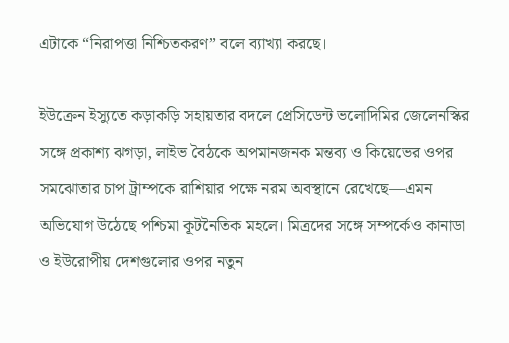এটাকে “নিরাপত্তা নিশ্চিতকরণ” বলে ব্যাখ্যা করছে।

ইউক্রেন ইস্যুতে কড়াকড়ি সহায়তার বদলে প্রেসিডেন্ট ভলোদিমির জেলেনস্কির সঙ্গে প্রকাশ্য ঝগড়া, লাইভ বৈঠকে অপমানজনক মন্তব্য ও কিয়েভের ওপর সমঝোতার চাপ ট্রাম্পকে রাশিয়ার পক্ষে নরম অবস্থানে রেখেছে—এমন অভিযোগ উঠেছে পশ্চিমা কূটনৈতিক মহলে। মিত্রদের সঙ্গে সম্পর্কেও কানাডা ও ইউরোপীয় দেশগুলোর ওপর নতুন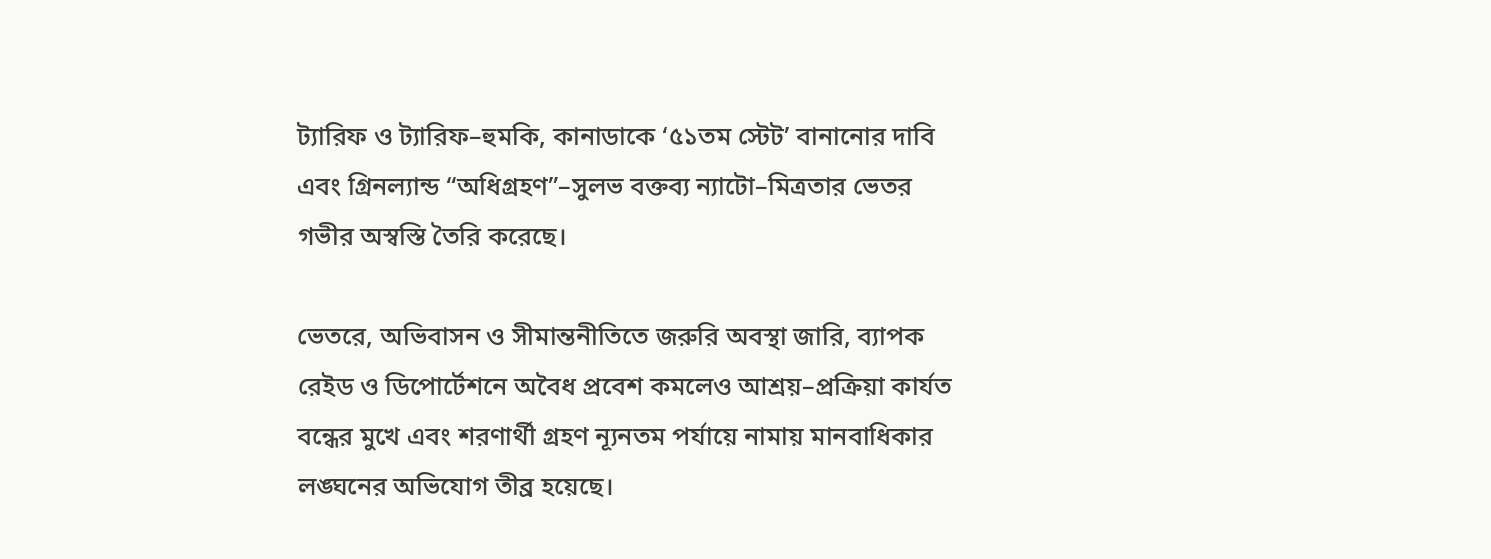ট্যারিফ ও ট্যারিফ–হুমকি, কানাডাকে ‘৫১তম স্টেট’ বানানোর দাবি এবং গ্রিনল্যান্ড “অধিগ্রহণ”–সুলভ বক্তব্য ন্যাটো–মিত্রতার ভেতর গভীর অস্বস্তি তৈরি করেছে।

ভেতরে, অভিবাসন ও সীমান্তনীতিতে জরুরি অবস্থা জারি, ব্যাপক রেইড ও ডিপোর্টেশনে অবৈধ প্রবেশ কমলেও আশ্রয়–প্রক্রিয়া কার্যত বন্ধের মুখে এবং শরণার্থী গ্রহণ ন্যূনতম পর্যায়ে নামায় মানবাধিকার লঙ্ঘনের অভিযোগ তীব্র হয়েছে।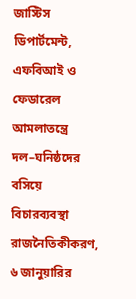জাস্টিস ডিপার্টমেন্ট, এফবিআই ও ফেডারেল আমলাতন্ত্রে দল–ঘনিষ্ঠদের বসিয়ে বিচারব্যবস্থা রাজনৈতিকীকরণ, ৬ জানুয়ারির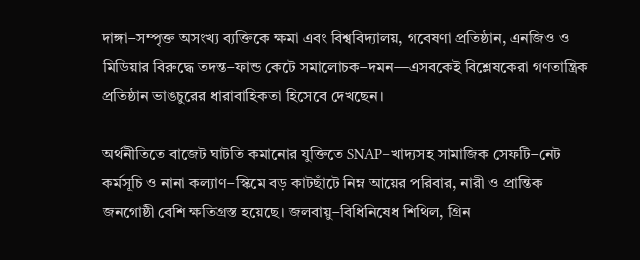দাঙ্গা–সম্পৃক্ত অসংখ্য ব্যক্তিকে ক্ষমা এবং বিশ্ববিদ্যালয়, গবেষণা প্রতিষ্ঠান, এনজিও ও মিডিয়ার বিরুদ্ধে তদন্ত–ফান্ড কেটে সমালোচক–দমন—এসবকেই বিশ্লেষকেরা গণতান্ত্রিক প্রতিষ্ঠান ভাঙচুরের ধারাবাহিকতা হিসেবে দেখছেন।

অর্থনীতিতে বাজেট ঘাটতি কমানোর যুক্তিতে SNAP–খাদ্যসহ সামাজিক সেফটি–নেট কর্মসূচি ও নানা কল্যাণ–স্কিমে বড় কাটছাঁটে নিম্ন আয়ের পরিবার, নারী ও প্রান্তিক জনগোষ্ঠী বেশি ক্ষতিগ্রস্ত হয়েছে। জলবায়ু–বিধিনিষেধ শিথিল, গ্রিন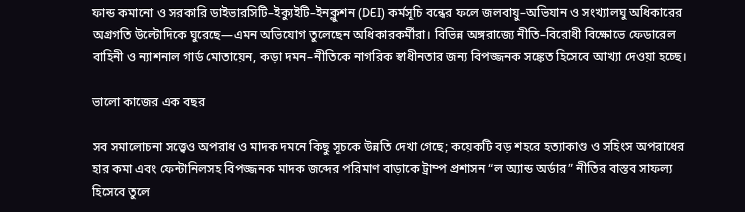ফান্ড কমানো ও সরকারি ডাইভারসিটি–ইক্যুইটি–ইনক্লুশন (DEI) কর্মসূচি বন্ধের ফলে জলবায়ু–অভিযান ও সংখ্যালঘু অধিকারের অগ্রগতি উল্টোদিকে ঘুরেছে—এমন অভিযোগ তুলেছেন অধিকারকর্মীরা। বিভিন্ন অঙ্গরাজ্যে নীতি–বিরোধী বিক্ষোভে ফেডারেল বাহিনী ও ন্যাশনাল গার্ড মোতায়েন, কড়া দমন–নীতিকে নাগরিক স্বাধীনতার জন্য বিপজ্জনক সঙ্কেত হিসেবে আখ্যা দেওয়া হচ্ছে।

ভালো কাজের এক বছর

সব সমালোচনা সত্ত্বেও অপরাধ ও মাদক দমনে কিছু সূচকে উন্নতি দেখা গেছে; কয়েকটি বড় শহরে হত্যাকাণ্ড ও সহিংস অপরাধের হার কমা এবং ফেন্টানিলসহ বিপজ্জনক মাদক জব্দের পরিমাণ বাড়াকে ট্রাম্প প্রশাসন “ল অ্যান্ড অর্ডার” নীতির বাস্তব সাফল্য হিসেবে তুলে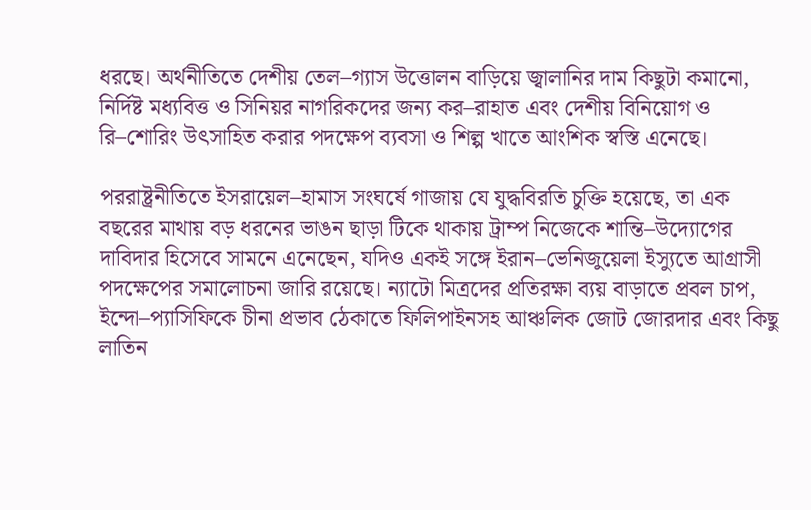ধরছে। অর্থনীতিতে দেশীয় তেল–গ্যাস উত্তোলন বাড়িয়ে জ্বালানির দাম কিছুটা কমানো, নির্দিষ্ট মধ্যবিত্ত ও সিনিয়র নাগরিকদের জন্য কর–রাহাত এবং দেশীয় বিনিয়োগ ও রি–শোরিং উৎসাহিত করার পদক্ষেপ ব্যবসা ও শিল্প খাতে আংশিক স্বস্তি এনেছে।

পররাষ্ট্রনীতিতে ইসরায়েল–হামাস সংঘর্ষে গাজায় যে যুদ্ধবিরতি চুক্তি হয়েছে, তা এক বছরের মাথায় বড় ধরনের ভাঙন ছাড়া টিকে থাকায় ট্রাম্প নিজেকে শান্তি–উদ্যোগের দাবিদার হিসেবে সামনে এনেছেন, যদিও একই সঙ্গে ইরান–ভেনিজুয়েলা ইস্যুতে আগ্রাসী পদক্ষেপের সমালোচনা জারি রয়েছে। ন্যাটো মিত্রদের প্রতিরক্ষা ব্যয় বাড়াতে প্রবল চাপ, ইন্দো–প্যাসিফিকে চীনা প্রভাব ঠেকাতে ফিলিপাইনসহ আঞ্চলিক জোট জোরদার এবং কিছু লাতিন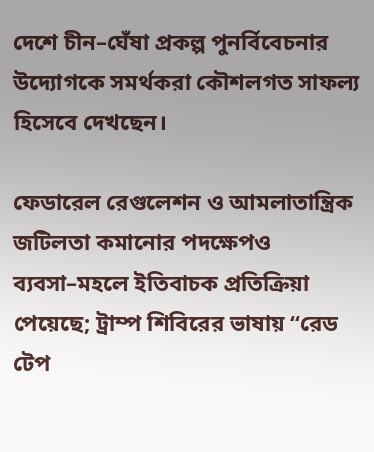দেশে চীন–ঘেঁষা প্রকল্প পুনর্বিবেচনার উদ্যোগকে সমর্থকরা কৌশলগত সাফল্য হিসেবে দেখছেন।

ফেডারেল রেগুলেশন ও আমলাতান্ত্রিক জটিলতা কমানোর পদক্ষেপও ব্যবসা–মহলে ইতিবাচক প্রতিক্রিয়া পেয়েছে; ট্রাম্প শিবিরের ভাষায় “রেড টেপ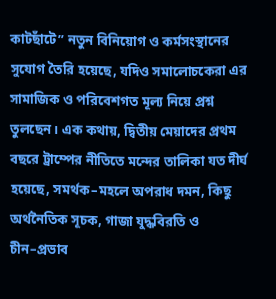কাটছাঁটে” নতুন বিনিয়োগ ও কর্মসংস্থানের সুযোগ তৈরি হয়েছে, যদিও সমালোচকেরা এর সামাজিক ও পরিবেশগত মূল্য নিয়ে প্রশ্ন তুলছেন। এক কথায়, দ্বিতীয় মেয়াদের প্রথম বছরে ট্রাম্পের নীতিতে মন্দের তালিকা যত দীর্ঘ হয়েছে, সমর্থক–মহলে অপরাধ দমন, কিছু অর্থনৈতিক সূচক, গাজা যুদ্ধবিরতি ও চীন–প্রভাব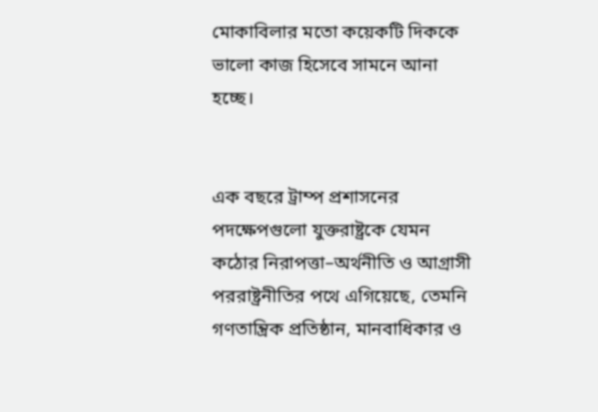মোকাবিলার মতো কয়েকটি দিককে ভালো কাজ হিসেবে সামনে আনা হচ্ছে।


এক বছরে ট্রাম্প প্রশাসনের পদক্ষেপগুলো যুক্তরাষ্ট্রকে যেমন কঠোর নিরাপত্তা–অর্থনীতি ও আগ্রাসী পররাষ্ট্রনীতির পথে এগিয়েছে, তেমনি গণতান্ত্রিক প্রতিষ্ঠান, মানবাধিকার ও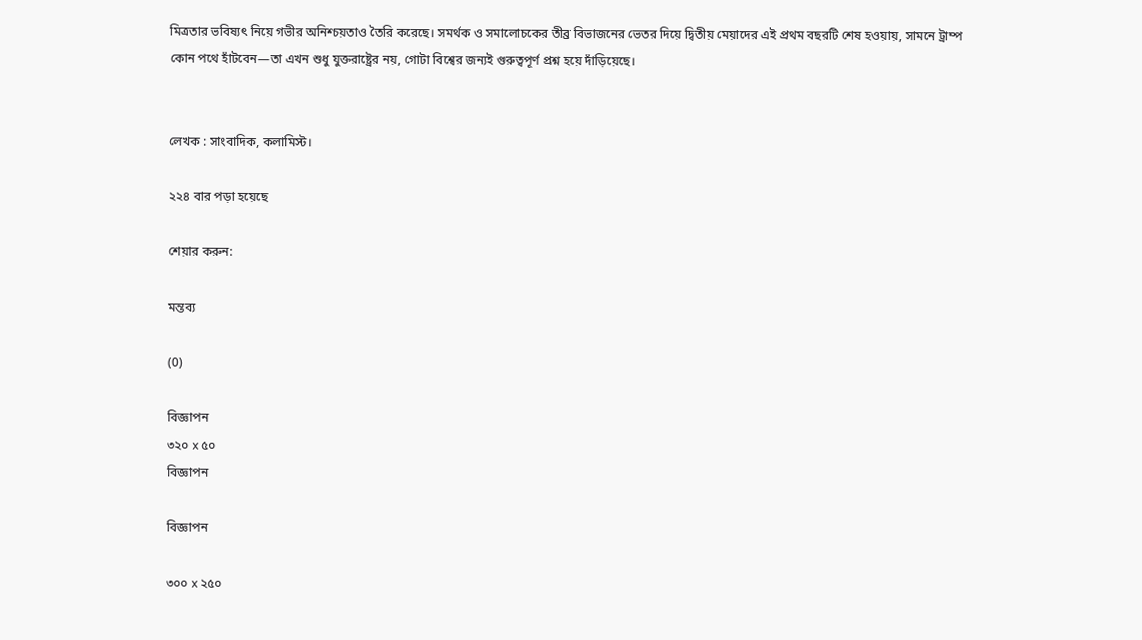মিত্রতার ভবিষ্যৎ নিয়ে গভীর অনিশ্চয়তাও তৈরি করেছে। সমর্থক ও সমালোচকের তীব্র বিভাজনের ভেতর দিয়ে দ্বিতীয় মেয়াদের এই প্রথম বছরটি শেষ হওয়ায়, সামনে ট্রাম্প কোন পথে হাঁটবেন—তা এখন শুধু যুক্তরাষ্ট্রের নয়, গোটা বিশ্বের জন্যই গুরুত্বপূর্ণ প্রশ্ন হয়ে দাঁড়িয়েছে।


লেখক : সাংবাদিক, কলামিস্ট।

২২৪ বার পড়া হয়েছে

শেয়ার করুন:

মন্তব্য

(0)

বিজ্ঞাপন
৩২০ x ৫০
বিজ্ঞাপন

বিজ্ঞাপন

৩০০ x ২৫০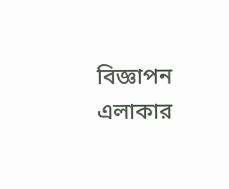বিজ্ঞাপন
এলাকার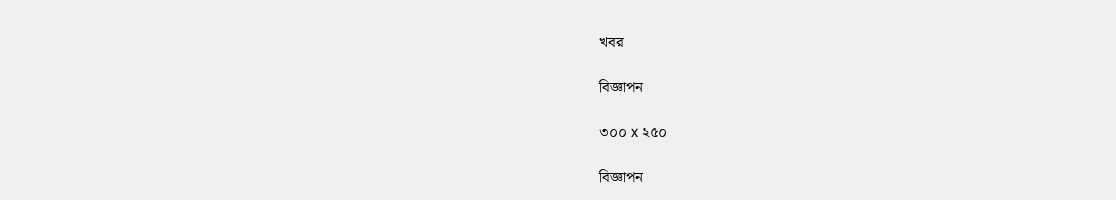খবর

বিজ্ঞাপন

৩০০ x ২৫০

বিজ্ঞাপন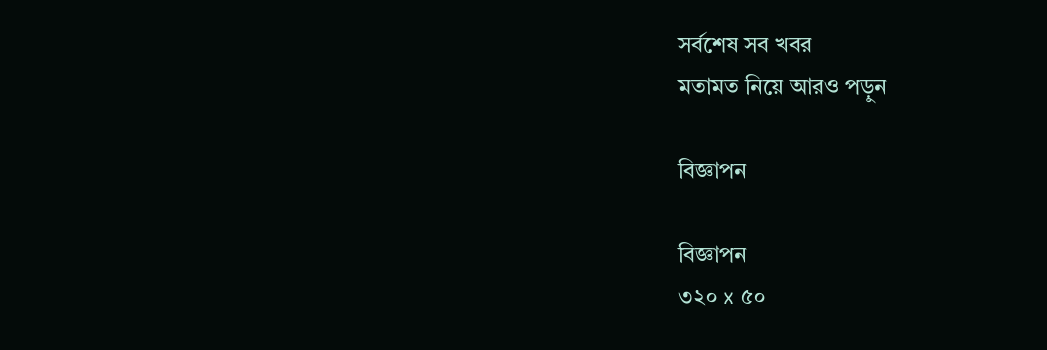সর্বশেষ সব খবর
মতামত নিয়ে আরও পড়ুন

বিজ্ঞাপন

বিজ্ঞাপন
৩২০ x ৫০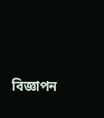বিজ্ঞাপন